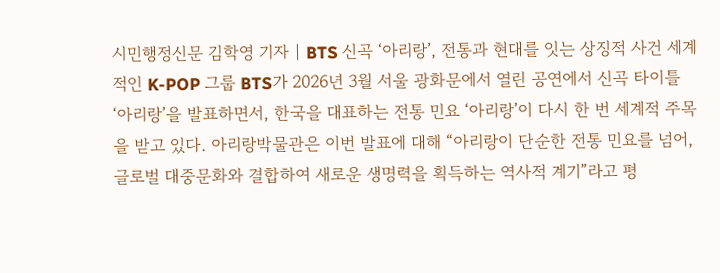시민행정신문 김학영 기자 | BTS 신곡 ‘아리랑’, 전통과 현대를 잇는 상징적 사건 세계적인 K-POP 그룹 BTS가 2026년 3월 서울 광화문에서 열린 공연에서 신곡 타이틀 ‘아리랑’을 발표하면서, 한국을 대표하는 전통 민요 ‘아리랑’이 다시 한 번 세계적 주목을 받고 있다. 아리랑박물관은 이번 발표에 대해 “아리랑이 단순한 전통 민요를 넘어, 글로벌 대중문화와 결합하여 새로운 생명력을 획득하는 역사적 계기”라고 평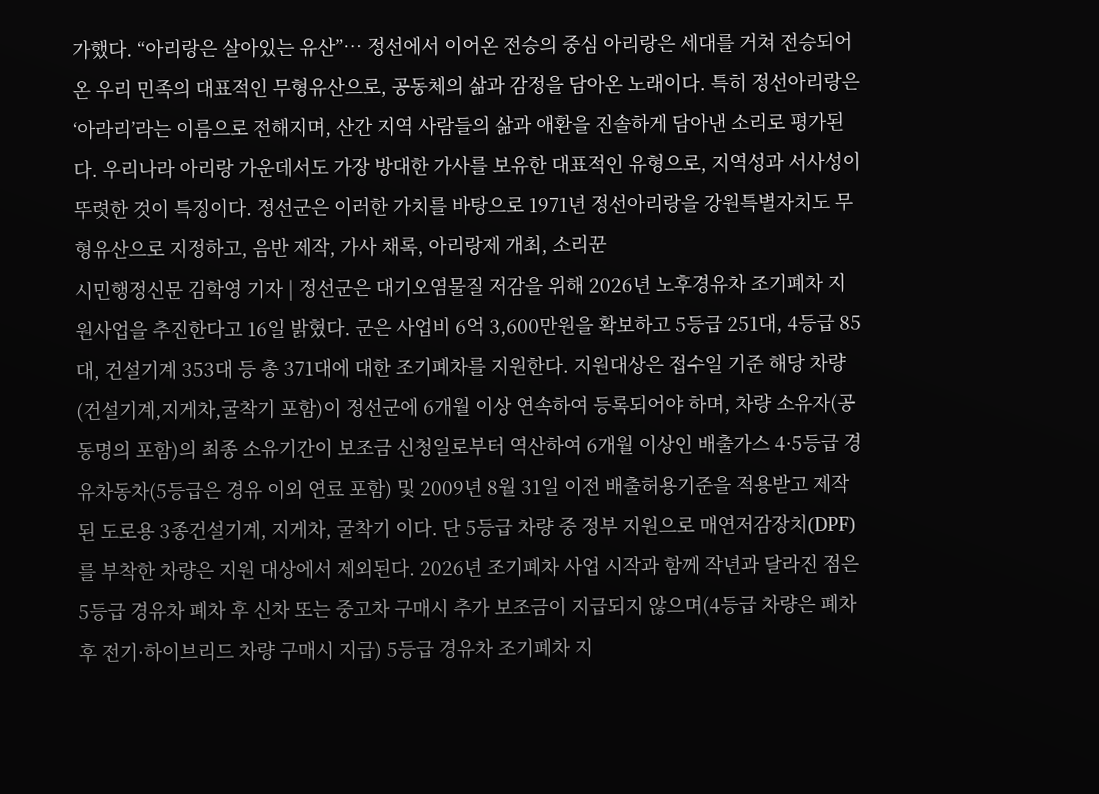가했다. “아리랑은 살아있는 유산”… 정선에서 이어온 전승의 중심 아리랑은 세대를 거쳐 전승되어 온 우리 민족의 대표적인 무형유산으로, 공동체의 삶과 감정을 담아온 노래이다. 특히 정선아리랑은 ‘아라리’라는 이름으로 전해지며, 산간 지역 사람들의 삶과 애환을 진솔하게 담아낸 소리로 평가된다. 우리나라 아리랑 가운데서도 가장 방대한 가사를 보유한 대표적인 유형으로, 지역성과 서사성이 뚜렷한 것이 특징이다. 정선군은 이러한 가치를 바탕으로 1971년 정선아리랑을 강원특별자치도 무형유산으로 지정하고, 음반 제작, 가사 채록, 아리랑제 개최, 소리꾼
시민행정신문 김학영 기자 | 정선군은 대기오염물질 저감을 위해 2026년 노후경유차 조기폐차 지원사업을 추진한다고 16일 밝혔다. 군은 사업비 6억 3,600만원을 확보하고 5등급 251대, 4등급 85대, 건설기계 353대 등 총 371대에 대한 조기폐차를 지원한다. 지원대상은 접수일 기준 해당 차량(건설기계,지게차,굴착기 포함)이 정선군에 6개월 이상 연속하여 등록되어야 하며, 차량 소유자(공동명의 포함)의 최종 소유기간이 보조금 신청일로부터 역산하여 6개월 이상인 배출가스 4·5등급 경유차동차(5등급은 경유 이외 연료 포함) 및 2009년 8월 31일 이전 배출허용기준을 적용받고 제작된 도로용 3종건설기계, 지게차, 굴착기 이다. 단 5등급 차량 중 정부 지원으로 매연저감장치(DPF)를 부착한 차량은 지원 대상에서 제외된다. 2026년 조기폐차 사업 시작과 함께 작년과 달라진 점은 5등급 경유차 폐차 후 신차 또는 중고차 구매시 추가 보조금이 지급되지 않으며(4등급 차량은 폐차 후 전기·하이브리드 차량 구매시 지급) 5등급 경유차 조기폐차 지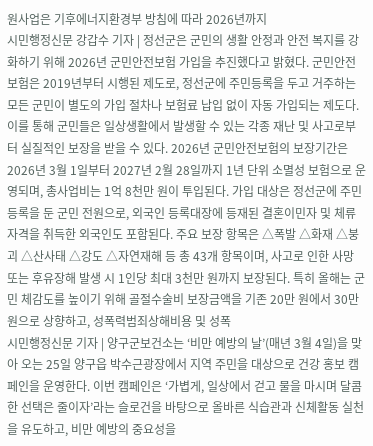원사업은 기후에너지환경부 방침에 따라 2026년까지
시민행정신문 강갑수 기자 | 정선군은 군민의 생활 안정과 안전 복지를 강화하기 위해 2026년 군민안전보험 가입을 추진했다고 밝혔다. 군민안전보험은 2019년부터 시행된 제도로, 정선군에 주민등록을 두고 거주하는 모든 군민이 별도의 가입 절차나 보험료 납입 없이 자동 가입되는 제도다. 이를 통해 군민들은 일상생활에서 발생할 수 있는 각종 재난 및 사고로부터 실질적인 보장을 받을 수 있다. 2026년 군민안전보험의 보장기간은 2026년 3월 1일부터 2027년 2월 28일까지 1년 단위 소멸성 보험으로 운영되며, 총사업비는 1억 8천만 원이 투입된다. 가입 대상은 정선군에 주민등록을 둔 군민 전원으로, 외국인 등록대장에 등재된 결혼이민자 및 체류자격을 취득한 외국인도 포함된다. 주요 보장 항목은 △폭발 △화재 △붕괴 △산사태 △강도 △자연재해 등 총 43개 항목이며, 사고로 인한 사망 또는 후유장해 발생 시 1인당 최대 3천만 원까지 보장된다. 특히 올해는 군민 체감도를 높이기 위해 골절수술비 보장금액을 기존 20만 원에서 30만 원으로 상향하고, 성폭력범죄상해비용 및 성폭
시민행정신문 기자 | 양구군보건소는 ‘비만 예방의 날’(매년 3월 4일)을 맞아 오는 25일 양구읍 박수근광장에서 지역 주민을 대상으로 건강 홍보 캠페인을 운영한다. 이번 캠페인은 ‘가볍게, 일상에서 걷고 물을 마시며 달콤한 선택은 줄이자’라는 슬로건을 바탕으로 올바른 식습관과 신체활동 실천을 유도하고, 비만 예방의 중요성을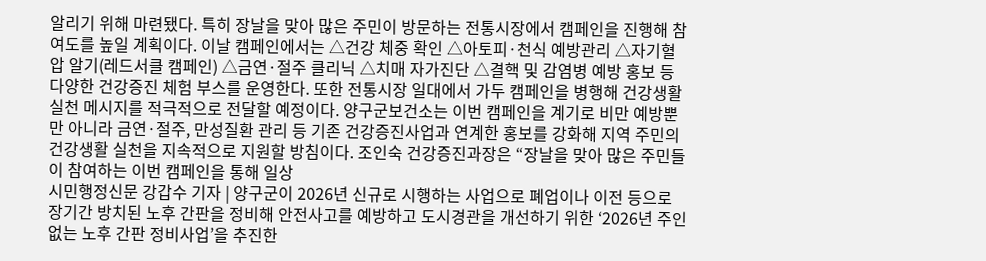알리기 위해 마련됐다. 특히 장날을 맞아 많은 주민이 방문하는 전통시장에서 캠페인을 진행해 참여도를 높일 계획이다. 이날 캠페인에서는 △건강 체중 확인 △아토피·천식 예방관리 △자기혈압 알기(레드서클 캠페인) △금연·절주 클리닉 △치매 자가진단 △결핵 및 감염병 예방 홍보 등 다양한 건강증진 체험 부스를 운영한다. 또한 전통시장 일대에서 가두 캠페인을 병행해 건강생활 실천 메시지를 적극적으로 전달할 예정이다. 양구군보건소는 이번 캠페인을 계기로 비만 예방뿐만 아니라 금연·절주, 만성질환 관리 등 기존 건강증진사업과 연계한 홍보를 강화해 지역 주민의 건강생활 실천을 지속적으로 지원할 방침이다. 조인숙 건강증진과장은 “장날을 맞아 많은 주민들이 참여하는 이번 캠페인을 통해 일상
시민행정신문 강갑수 기자 | 양구군이 2026년 신규로 시행하는 사업으로 폐업이나 이전 등으로 장기간 방치된 노후 간판을 정비해 안전사고를 예방하고 도시경관을 개선하기 위한 ‘2026년 주인 없는 노후 간판 정비사업’을 추진한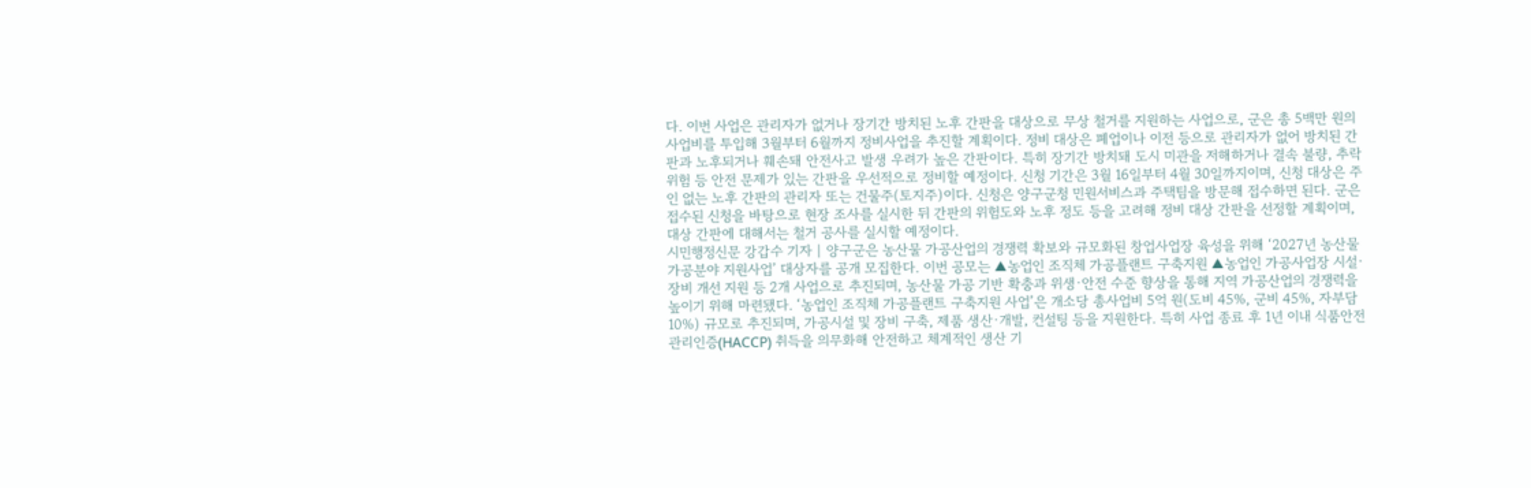다. 이번 사업은 관리자가 없거나 장기간 방치된 노후 간판을 대상으로 무상 철거를 지원하는 사업으로, 군은 총 5백만 원의 사업비를 투입해 3월부터 6월까지 정비사업을 추진할 계획이다. 정비 대상은 폐업이나 이전 등으로 관리자가 없어 방치된 간판과 노후되거나 훼손돼 안전사고 발생 우려가 높은 간판이다. 특히 장기간 방치돼 도시 미관을 저해하거나 결속 불량, 추락 위험 등 안전 문제가 있는 간판을 우선적으로 정비할 예정이다. 신청 기간은 3월 16일부터 4월 30일까지이며, 신청 대상은 주인 없는 노후 간판의 관리자 또는 건물주(토지주)이다. 신청은 양구군청 민원서비스과 주택팀을 방문해 접수하면 된다. 군은 접수된 신청을 바탕으로 현장 조사를 실시한 뒤 간판의 위험도와 노후 정도 등을 고려해 정비 대상 간판을 선정할 계획이며, 대상 간판에 대해서는 철거 공사를 실시할 예정이다.
시민행정신문 강갑수 기자 | 양구군은 농산물 가공산업의 경쟁력 확보와 규모화된 창업사업장 육성을 위해 ‘2027년 농산물 가공분야 지원사업’ 대상자를 공개 모집한다. 이번 공모는 ▲농업인 조직체 가공플랜트 구축지원 ▲농업인 가공사업장 시설·장비 개선 지원 등 2개 사업으로 추진되며, 농산물 가공 기반 확충과 위생·안전 수준 향상을 통해 지역 가공산업의 경쟁력을 높이기 위해 마련됐다. ‘농업인 조직체 가공플랜트 구축지원 사업’은 개소당 총사업비 5억 원(도비 45%, 군비 45%, 자부담 10%) 규모로 추진되며, 가공시설 및 장비 구축, 제품 생산·개발, 컨설팅 등을 지원한다. 특히 사업 종료 후 1년 이내 식품안전관리인증(HACCP) 취득을 의무화해 안전하고 체계적인 생산 기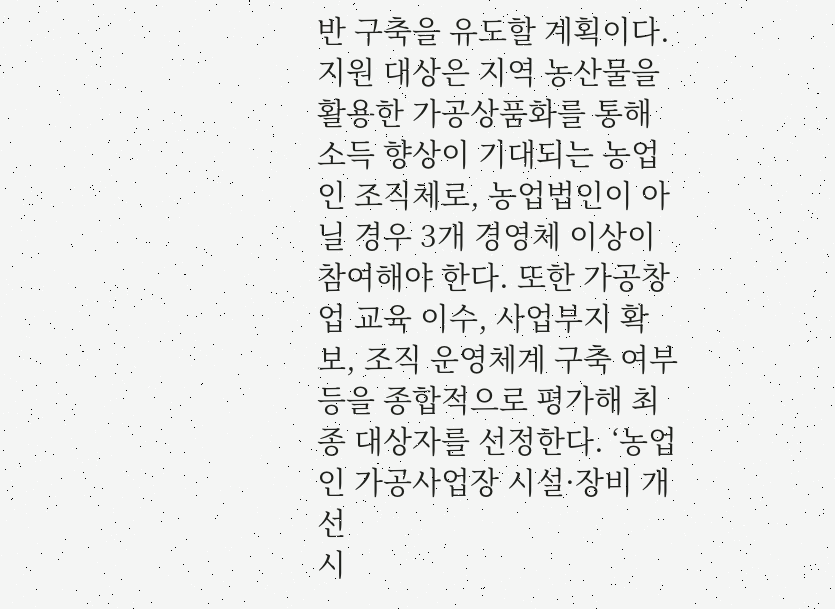반 구축을 유도할 계획이다. 지원 대상은 지역 농산물을 활용한 가공상품화를 통해 소득 향상이 기대되는 농업인 조직체로, 농업법인이 아닐 경우 3개 경영체 이상이 참여해야 한다. 또한 가공창업 교육 이수, 사업부지 확보, 조직 운영체계 구축 여부 등을 종합적으로 평가해 최종 대상자를 선정한다. ‘농업인 가공사업장 시설·장비 개선
시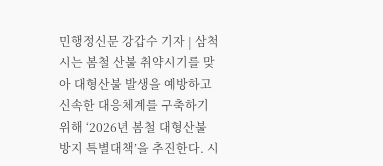민행정신문 강갑수 기자 | 삼척시는 봄철 산불 취약시기를 맞아 대형산불 발생을 예방하고 신속한 대응체계를 구축하기 위해 ‘2026년 봄철 대형산불 방지 특별대책’을 추진한다. 시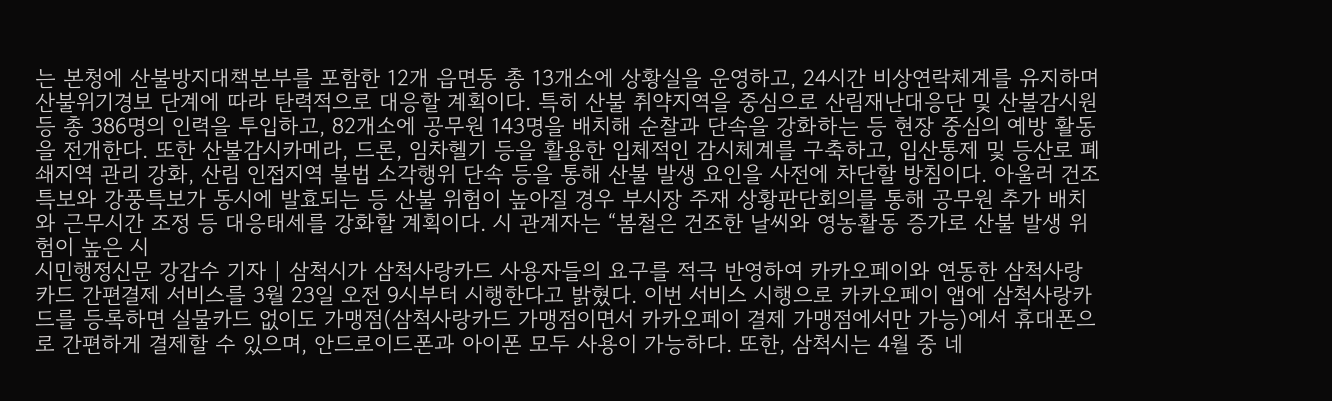는 본청에 산불방지대책본부를 포함한 12개 읍면동 총 13개소에 상황실을 운영하고, 24시간 비상연락체계를 유지하며 산불위기경보 단계에 따라 탄력적으로 대응할 계획이다. 특히 산불 취약지역을 중심으로 산림재난대응단 및 산불감시원 등 총 386명의 인력을 투입하고, 82개소에 공무원 143명을 배치해 순찰과 단속을 강화하는 등 현장 중심의 예방 활동을 전개한다. 또한 산불감시카메라, 드론, 임차헬기 등을 활용한 입체적인 감시체계를 구축하고, 입산통제 및 등산로 폐쇄지역 관리 강화, 산림 인접지역 불법 소각행위 단속 등을 통해 산불 발생 요인을 사전에 차단할 방침이다. 아울러 건조특보와 강풍특보가 동시에 발효되는 등 산불 위험이 높아질 경우 부시장 주재 상황판단회의를 통해 공무원 추가 배치와 근무시간 조정 등 대응태세를 강화할 계획이다. 시 관계자는 “봄철은 건조한 날씨와 영농활동 증가로 산불 발생 위험이 높은 시
시민행정신문 강갑수 기자 | 삼척시가 삼척사랑카드 사용자들의 요구를 적극 반영하여 카카오페이와 연동한 삼척사랑카드 간편결제 서비스를 3월 23일 오전 9시부터 시행한다고 밝혔다. 이번 서비스 시행으로 카카오페이 앱에 삼척사랑카드를 등록하면 실물카드 없이도 가맹점(삼척사랑카드 가맹점이면서 카카오페이 결제 가맹점에서만 가능)에서 휴대폰으로 간편하게 결제할 수 있으며, 안드로이드폰과 아이폰 모두 사용이 가능하다. 또한, 삼척시는 4월 중 네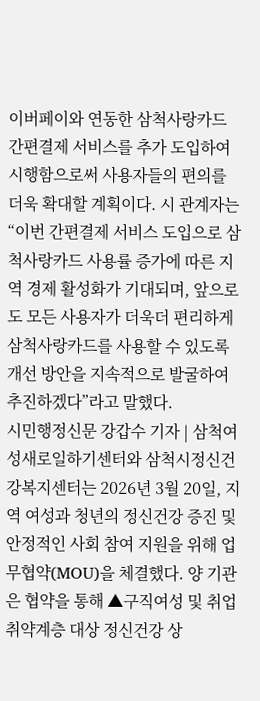이버페이와 연동한 삼척사랑카드 간편결제 서비스를 추가 도입하여 시행함으로써 사용자들의 편의를 더욱 확대할 계획이다. 시 관계자는 “이번 간편결제 서비스 도입으로 삼척사랑카드 사용률 증가에 따른 지역 경제 활성화가 기대되며, 앞으로도 모든 사용자가 더욱더 편리하게 삼척사랑카드를 사용할 수 있도록 개선 방안을 지속적으로 발굴하여 추진하겠다”라고 말했다.
시민행정신문 강갑수 기자 | 삼척여성새로일하기센터와 삼척시정신건강복지센터는 2026년 3월 20일, 지역 여성과 청년의 정신건강 증진 및 안정적인 사회 참여 지원을 위해 업무협약(MOU)을 체결했다. 양 기관은 협약을 통해 ▲구직여성 및 취업취약계층 대상 정신건강 상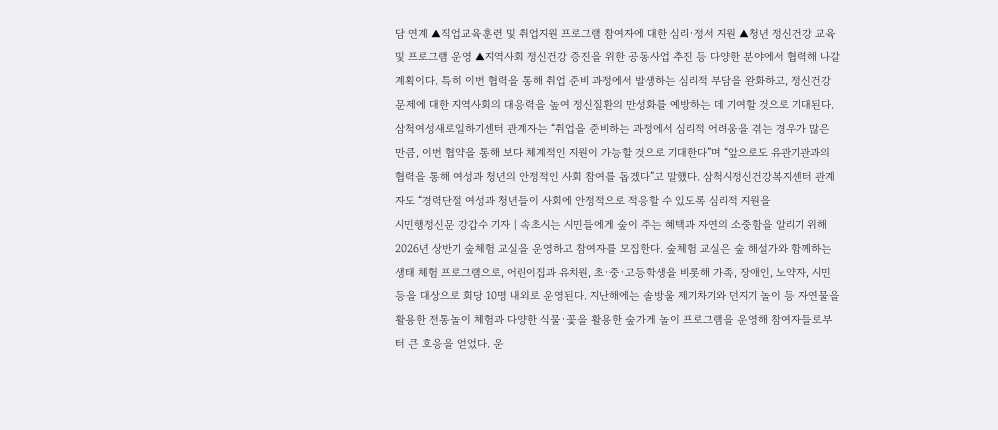담 연계 ▲직업교육훈련 및 취업지원 프로그램 참여자에 대한 심리·정서 지원 ▲청년 정신건강 교육 및 프로그램 운영 ▲지역사회 정신건강 증진을 위한 공동사업 추진 등 다양한 분야에서 협력해 나갈 계획이다. 특히 이번 협력을 통해 취업 준비 과정에서 발생하는 심리적 부담을 완화하고, 정신건강 문제에 대한 지역사회의 대응력을 높여 정신질환의 만성화를 예방하는 데 기여할 것으로 기대된다. 삼척여성새로일하기센터 관계자는 “취업을 준비하는 과정에서 심리적 어려움을 겪는 경우가 많은 만큼, 이번 협약을 통해 보다 체계적인 지원이 가능할 것으로 기대한다”며 “앞으로도 유관기관과의 협력을 통해 여성과 청년의 안정적인 사회 참여를 돕겠다”고 말했다. 삼척시정신건강복지센터 관계자도 “경력단절 여성과 청년들이 사회에 안정적으로 적응할 수 있도록 심리적 지원을
시민행정신문 강갑수 기자 | 속초시는 시민들에게 숲이 주는 혜택과 자연의 소중함을 알리기 위해 2026년 상반기 숲체험 교실을 운영하고 참여자를 모집한다. 숲체험 교실은 숲 해설가와 함께하는 생태 체험 프로그램으로, 어린이집과 유치원, 초·중·고등학생을 비롯해 가족, 장애인, 노약자, 시민 등을 대상으로 회당 10명 내외로 운영된다. 지난해에는 솔방울 제기차기와 던지기 놀이 등 자연물을 활용한 전통놀이 체험과 다양한 식물·꽃을 활용한 숲가게 놀이 프로그램을 운영해 참여자들로부터 큰 호응을 얻었다. 운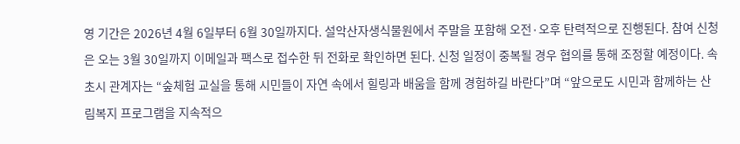영 기간은 2026년 4월 6일부터 6월 30일까지다. 설악산자생식물원에서 주말을 포함해 오전·오후 탄력적으로 진행된다. 참여 신청은 오는 3월 30일까지 이메일과 팩스로 접수한 뒤 전화로 확인하면 된다. 신청 일정이 중복될 경우 협의를 통해 조정할 예정이다. 속초시 관계자는 “숲체험 교실을 통해 시민들이 자연 속에서 힐링과 배움을 함께 경험하길 바란다”며 “앞으로도 시민과 함께하는 산림복지 프로그램을 지속적으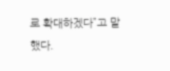로 확대하겠다”고 말했다.